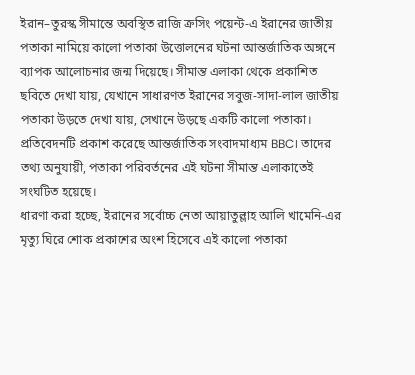ইরান–তুরস্ক সীমান্তে অবস্থিত রাজি ক্রসিং পয়েন্ট-এ ইরানের জাতীয় পতাকা নামিয়ে কালো পতাকা উত্তোলনের ঘটনা আন্তর্জাতিক অঙ্গনে ব্যাপক আলোচনার জন্ম দিয়েছে। সীমান্ত এলাকা থেকে প্রকাশিত ছবিতে দেখা যায়, যেখানে সাধারণত ইরানের সবুজ-সাদা-লাল জাতীয় পতাকা উড়তে দেখা যায়, সেখানে উড়ছে একটি কালো পতাকা।
প্রতিবেদনটি প্রকাশ করেছে আন্তর্জাতিক সংবাদমাধ্যম BBC। তাদের তথ্য অনুযায়ী, পতাকা পরিবর্তনের এই ঘটনা সীমান্ত এলাকাতেই সংঘটিত হয়েছে।
ধারণা করা হচ্ছে, ইরানের সর্বোচ্চ নেতা আয়াতুল্লাহ আলি খামেনি-এর মৃত্যু ঘিরে শোক প্রকাশের অংশ হিসেবে এই কালো পতাকা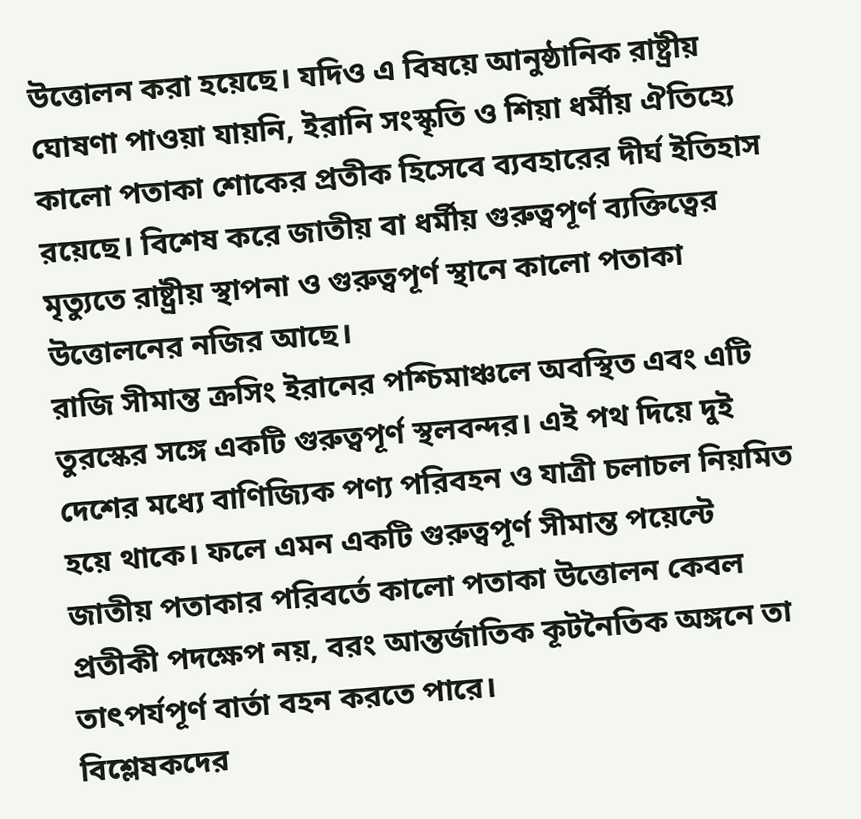উত্তোলন করা হয়েছে। যদিও এ বিষয়ে আনুষ্ঠানিক রাষ্ট্রীয় ঘোষণা পাওয়া যায়নি, ইরানি সংস্কৃতি ও শিয়া ধর্মীয় ঐতিহ্যে কালো পতাকা শোকের প্রতীক হিসেবে ব্যবহারের দীর্ঘ ইতিহাস রয়েছে। বিশেষ করে জাতীয় বা ধর্মীয় গুরুত্বপূর্ণ ব্যক্তিত্বের মৃত্যুতে রাষ্ট্রীয় স্থাপনা ও গুরুত্বপূর্ণ স্থানে কালো পতাকা উত্তোলনের নজির আছে।
রাজি সীমান্ত ক্রসিং ইরানের পশ্চিমাঞ্চলে অবস্থিত এবং এটি তুরস্কের সঙ্গে একটি গুরুত্বপূর্ণ স্থলবন্দর। এই পথ দিয়ে দুই দেশের মধ্যে বাণিজ্যিক পণ্য পরিবহন ও যাত্রী চলাচল নিয়মিত হয়ে থাকে। ফলে এমন একটি গুরুত্বপূর্ণ সীমান্ত পয়েন্টে জাতীয় পতাকার পরিবর্তে কালো পতাকা উত্তোলন কেবল প্রতীকী পদক্ষেপ নয়, বরং আন্তর্জাতিক কূটনৈতিক অঙ্গনে তা তাৎপর্যপূর্ণ বার্তা বহন করতে পারে।
বিশ্লেষকদের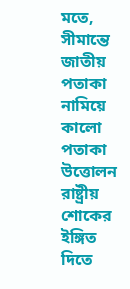মতে, সীমান্তে জাতীয় পতাকা নামিয়ে কালো পতাকা উত্তোলন রাষ্ট্রীয় শোকের ইঙ্গিত দিতে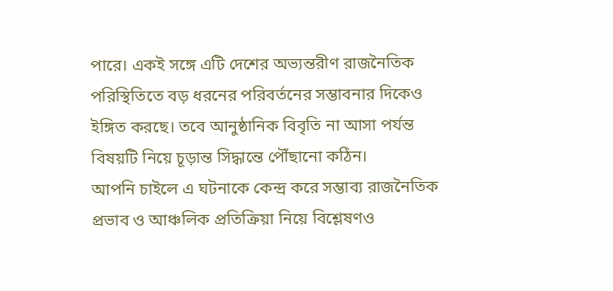পারে। একই সঙ্গে এটি দেশের অভ্যন্তরীণ রাজনৈতিক পরিস্থিতিতে বড় ধরনের পরিবর্তনের সম্ভাবনার দিকেও ইঙ্গিত করছে। তবে আনুষ্ঠানিক বিবৃতি না আসা পর্যন্ত বিষয়টি নিয়ে চূড়ান্ত সিদ্ধান্তে পৌঁছানো কঠিন।
আপনি চাইলে এ ঘটনাকে কেন্দ্র করে সম্ভাব্য রাজনৈতিক প্রভাব ও আঞ্চলিক প্রতিক্রিয়া নিয়ে বিশ্লেষণও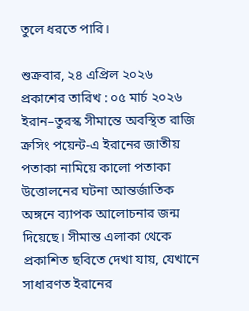তুলে ধরতে পারি।

শুক্রবার, ২৪ এপ্রিল ২০২৬
প্রকাশের তারিখ : ০৫ মার্চ ২০২৬
ইরান–তুরস্ক সীমান্তে অবস্থিত রাজি ক্রসিং পয়েন্ট-এ ইরানের জাতীয় পতাকা নামিয়ে কালো পতাকা উত্তোলনের ঘটনা আন্তর্জাতিক অঙ্গনে ব্যাপক আলোচনার জন্ম দিয়েছে। সীমান্ত এলাকা থেকে প্রকাশিত ছবিতে দেখা যায়, যেখানে সাধারণত ইরানের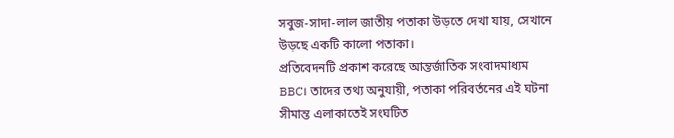সবুজ-সাদা-লাল জাতীয় পতাকা উড়তে দেখা যায়, সেখানে উড়ছে একটি কালো পতাকা।
প্রতিবেদনটি প্রকাশ করেছে আন্তর্জাতিক সংবাদমাধ্যম BBC। তাদের তথ্য অনুযায়ী, পতাকা পরিবর্তনের এই ঘটনা সীমান্ত এলাকাতেই সংঘটিত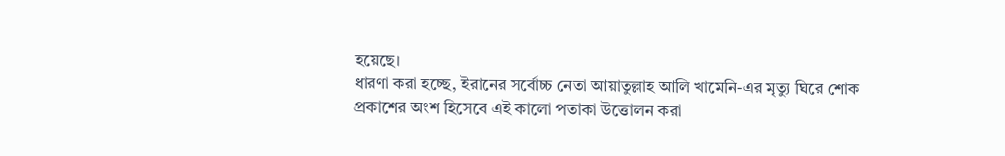হয়েছে।
ধারণা করা হচ্ছে, ইরানের সর্বোচ্চ নেতা আয়াতুল্লাহ আলি খামেনি-এর মৃত্যু ঘিরে শোক প্রকাশের অংশ হিসেবে এই কালো পতাকা উত্তোলন করা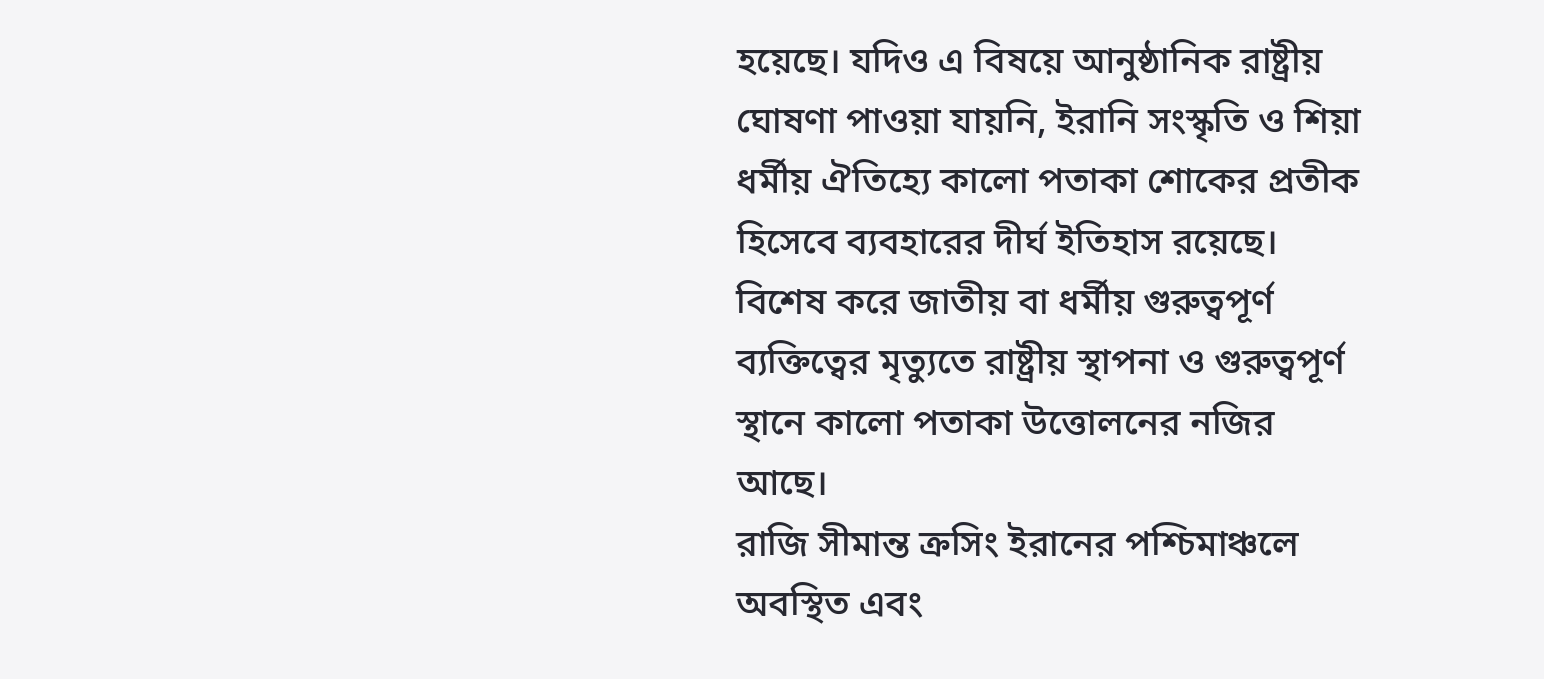হয়েছে। যদিও এ বিষয়ে আনুষ্ঠানিক রাষ্ট্রীয় ঘোষণা পাওয়া যায়নি, ইরানি সংস্কৃতি ও শিয়া ধর্মীয় ঐতিহ্যে কালো পতাকা শোকের প্রতীক হিসেবে ব্যবহারের দীর্ঘ ইতিহাস রয়েছে। বিশেষ করে জাতীয় বা ধর্মীয় গুরুত্বপূর্ণ ব্যক্তিত্বের মৃত্যুতে রাষ্ট্রীয় স্থাপনা ও গুরুত্বপূর্ণ স্থানে কালো পতাকা উত্তোলনের নজির আছে।
রাজি সীমান্ত ক্রসিং ইরানের পশ্চিমাঞ্চলে অবস্থিত এবং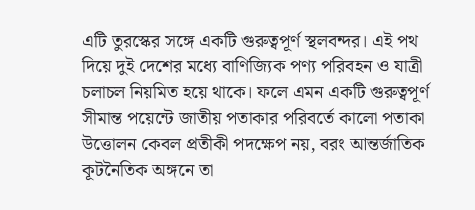এটি তুরস্কের সঙ্গে একটি গুরুত্বপূর্ণ স্থলবন্দর। এই পথ দিয়ে দুই দেশের মধ্যে বাণিজ্যিক পণ্য পরিবহন ও যাত্রী চলাচল নিয়মিত হয়ে থাকে। ফলে এমন একটি গুরুত্বপূর্ণ সীমান্ত পয়েন্টে জাতীয় পতাকার পরিবর্তে কালো পতাকা উত্তোলন কেবল প্রতীকী পদক্ষেপ নয়, বরং আন্তর্জাতিক কূটনৈতিক অঙ্গনে তা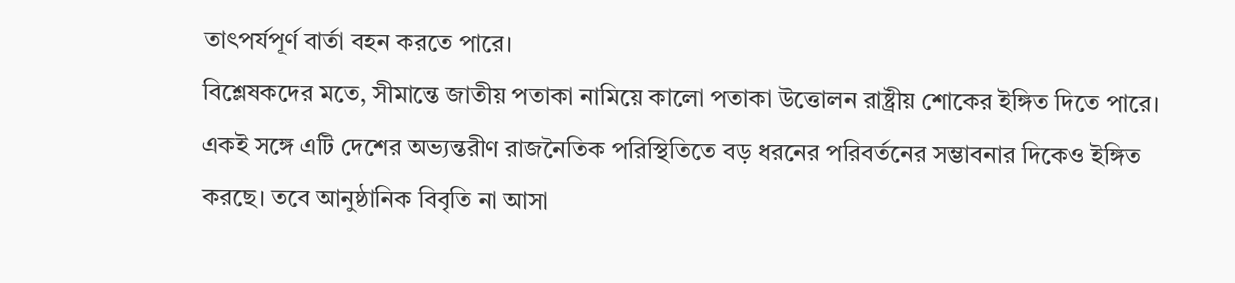তাৎপর্যপূর্ণ বার্তা বহন করতে পারে।
বিশ্লেষকদের মতে, সীমান্তে জাতীয় পতাকা নামিয়ে কালো পতাকা উত্তোলন রাষ্ট্রীয় শোকের ইঙ্গিত দিতে পারে। একই সঙ্গে এটি দেশের অভ্যন্তরীণ রাজনৈতিক পরিস্থিতিতে বড় ধরনের পরিবর্তনের সম্ভাবনার দিকেও ইঙ্গিত করছে। তবে আনুষ্ঠানিক বিবৃতি না আসা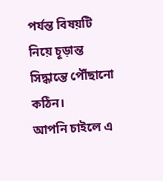পর্যন্ত বিষয়টি নিয়ে চূড়ান্ত সিদ্ধান্তে পৌঁছানো কঠিন।
আপনি চাইলে এ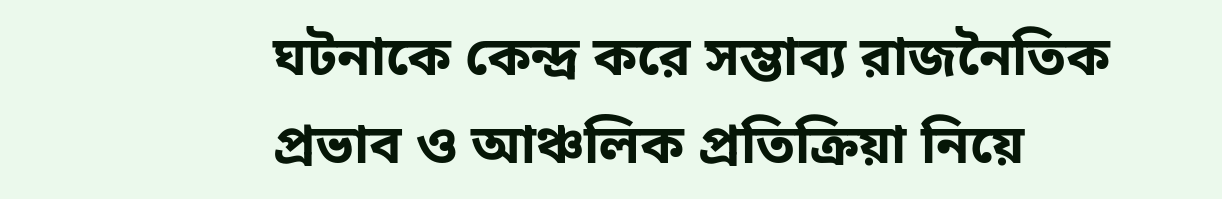ঘটনাকে কেন্দ্র করে সম্ভাব্য রাজনৈতিক প্রভাব ও আঞ্চলিক প্রতিক্রিয়া নিয়ে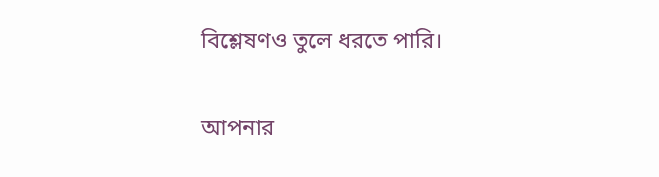বিশ্লেষণও তুলে ধরতে পারি।

আপনার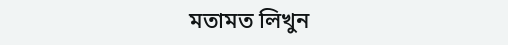মতামত লিখুন